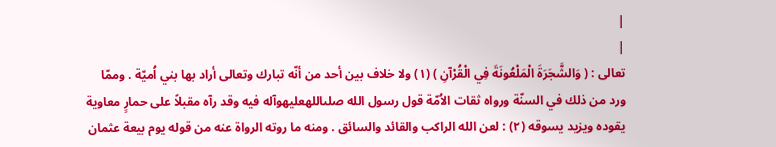|
|
تعالى : ( وَالشَّجَرَةَ الْمَلْعُونَةَ فِي الْقُرْآنِ ) (١) ولا خلاف بين أحد من أنّه تبارك وتعالى أراد بها بني اُميّة . وممّا ورد من ذلك في السنّة ورواه ثقات الاُمّة قول رسول الله صلىاللهعليهوآله فيه وقد رآه مقبلاً على حمارٍ معاوية يقوده ويزيد يسوقه (٢) : لعن الله الراكب والقائد والسائق . ومنه ما روته الرواة عنه من قوله يوم بيعة عثمان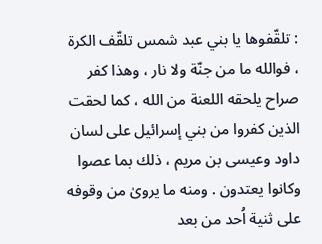: تلقّفوها يا بني عبد شمس تلقّف الكرة ، فوالله ما من جنّة ولا نار ، وهذا كفر صراح يلحقه اللعنة من الله ، كما لحقت الذين كفروا من بني إسرائيل على لسان داود وعيسى بن مريم ، ذلك بما عصوا وكانوا يعتدون . ومنه ما يروىٰ من وقوفه على ثنية اُحد من بعد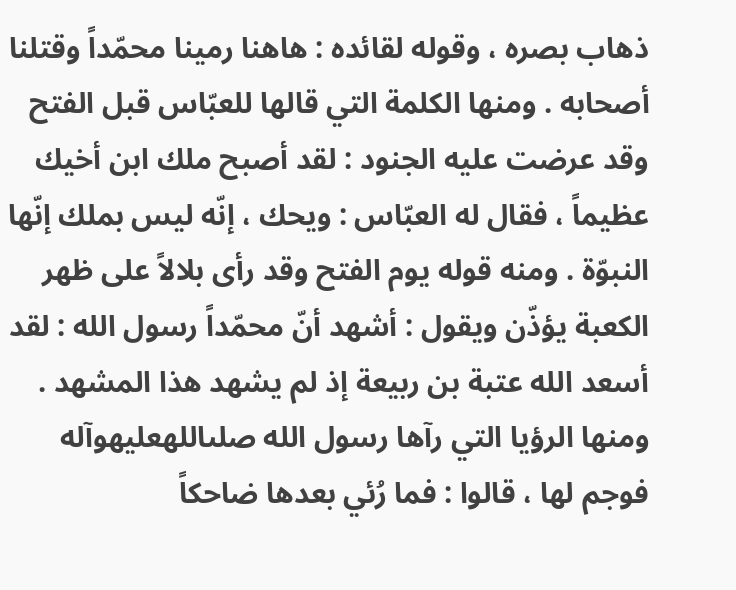ذهاب بصره ، وقوله لقائده : هاهنا رمينا محمّداً وقتلنا أصحابه . ومنها الكلمة التي قالها للعبّاس قبل الفتح وقد عرضت عليه الجنود : لقد أصبح ملك ابن أخيك عظيماً ، فقال له العبّاس : ويحك ، إنّه ليس بملك إنّها النبوّة . ومنه قوله يوم الفتح وقد رأى بلالاً على ظهر الكعبة يؤذّن ويقول : أشهد أنّ محمّداً رسول الله : لقد أسعد الله عتبة بن ربيعة إذ لم يشهد هذا المشهد . ومنها الرؤيا التي رآها رسول الله صلىاللهعليهوآله فوجم لها ، قالوا : فما رُئي بعدها ضاحكاً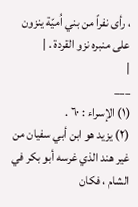، رأى نفراً من بني اُميّة ينزون على منبره نزو القردة . |
|
___
(١) الإسراء : ٦٠ .
(٢) يزيد هو ابن أبي سفيان من غير هند الذي غرسه أبو بكر في الشام ، فكان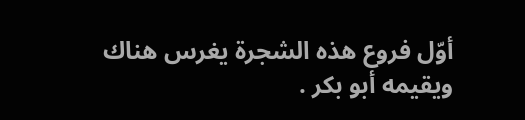أوّل فروع هذه الشجرة يغرس هناك ويقيمه أبو بكر .